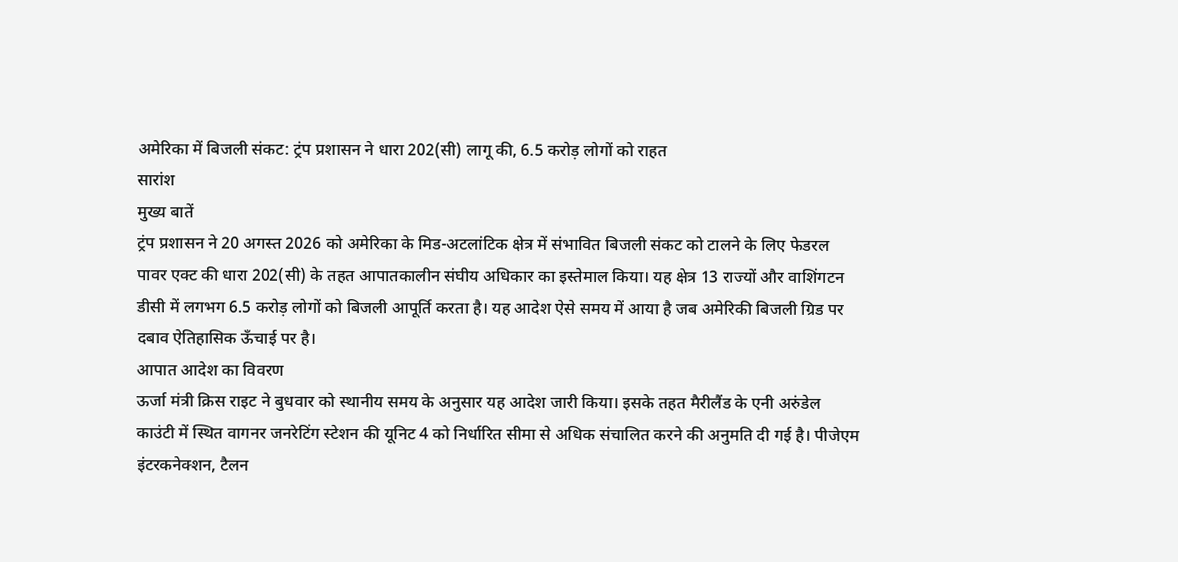अमेरिका में बिजली संकट: ट्रंप प्रशासन ने धारा 202(सी) लागू की, 6.5 करोड़ लोगों को राहत
सारांश
मुख्य बातें
ट्रंप प्रशासन ने 20 अगस्त 2026 को अमेरिका के मिड-अटलांटिक क्षेत्र में संभावित बिजली संकट को टालने के लिए फेडरल पावर एक्ट की धारा 202(सी) के तहत आपातकालीन संघीय अधिकार का इस्तेमाल किया। यह क्षेत्र 13 राज्यों और वाशिंगटन डीसी में लगभग 6.5 करोड़ लोगों को बिजली आपूर्ति करता है। यह आदेश ऐसे समय में आया है जब अमेरिकी बिजली ग्रिड पर दबाव ऐतिहासिक ऊँचाई पर है।
आपात आदेश का विवरण
ऊर्जा मंत्री क्रिस राइट ने बुधवार को स्थानीय समय के अनुसार यह आदेश जारी किया। इसके तहत मैरीलैंड के एनी अरुंडेल काउंटी में स्थित वागनर जनरेटिंग स्टेशन की यूनिट 4 को निर्धारित सीमा से अधिक संचालित करने की अनुमति दी गई है। पीजेएम इंटरकनेक्शन, टैलन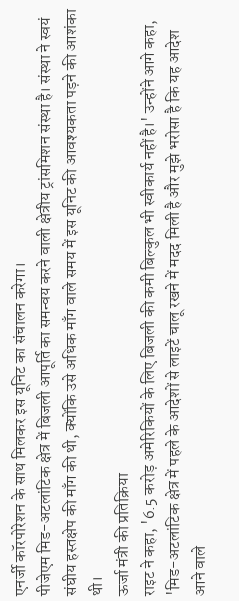एनर्जी कॉरपोरेशन के साथ मिलकर इस यूनिट का संचालन करेगा।
पीजेएम मिड-अटलांटिक क्षेत्र में बिजली आपूर्ति का समन्वय करने वाली क्षेत्रीय ट्रांसमिशन संस्था है। संस्था ने स्वयं संघीय हस्तक्षेप की माँग की थी, क्योंकि उसे अधिक माँग वाले समय में इस यूनिट की आवश्यकता पड़ने की आशंका थी।
ऊर्जा मंत्री की प्रतिक्रिया
राइट ने कहा, '6.5 करोड़ अमेरिकियों के लिए बिजली की कमी बिल्कुल भी स्वीकार्य नहीं है।' उन्होंने आगे कहा, 'मिड-अटलांटिक क्षेत्र में पहले के आदेशों से लाइटें चालू रखने में मदद मिली है और मुझे भरोसा है कि यह आदेश आने वाले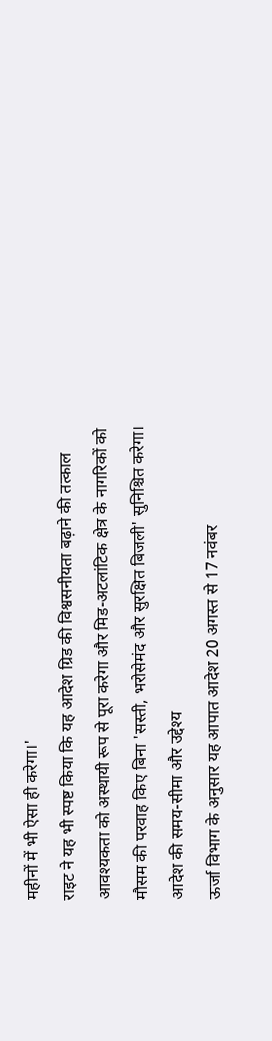महीनों में भी ऐसा ही करेगा।'
राइट ने यह भी स्पष्ट किया कि यह आदेश ग्रिड की विश्वसनीयता बढ़ाने की तत्काल आवश्यकता को अस्थायी रूप से पूरा करेगा और मिड-अटलांटिक क्षेत्र के नागरिकों को मौसम की परवाह किए बिना 'सस्ती, भरोसेमंद और सुरक्षित बिजली' सुनिश्चित करेगा।
आदेश की समय-सीमा और उद्देश्य
ऊर्जा विभाग के अनुसार यह आपात आदेश 20 अगस्त से 17 नवंबर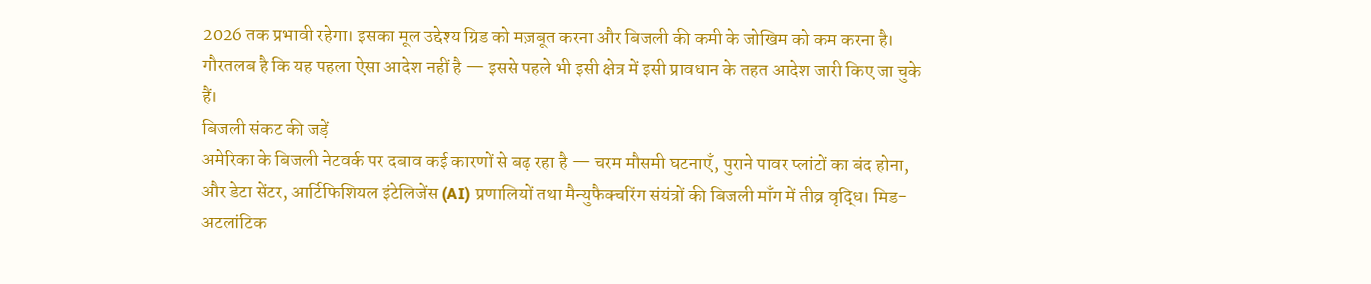2026 तक प्रभावी रहेगा। इसका मूल उद्देश्य ग्रिड को मज़बूत करना और बिजली की कमी के जोखिम को कम करना है। गौरतलब है कि यह पहला ऐसा आदेश नहीं है — इससे पहले भी इसी क्षेत्र में इसी प्रावधान के तहत आदेश जारी किए जा चुके हैं।
बिजली संकट की जड़ें
अमेरिका के बिजली नेटवर्क पर दबाव कई कारणों से बढ़ रहा है — चरम मौसमी घटनाएँ, पुराने पावर प्लांटों का बंद होना, और डेटा सेंटर, आर्टिफिशियल इंटेलिजेंस (AI) प्रणालियों तथा मैन्युफैक्चरिंग संयंत्रों की बिजली माँग में तीव्र वृद्धि। मिड-अटलांटिक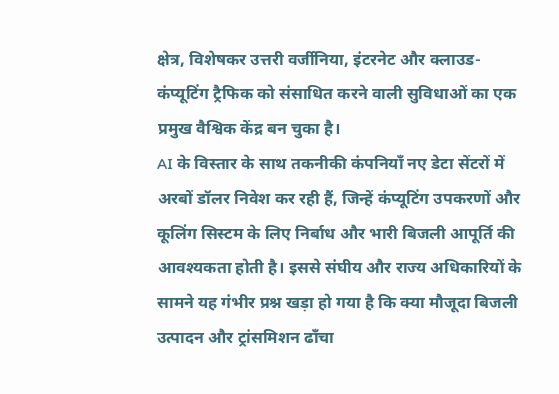क्षेत्र, विशेषकर उत्तरी वर्जीनिया, इंटरनेट और क्लाउड-कंप्यूटिंग ट्रैफिक को संसाधित करने वाली सुविधाओं का एक प्रमुख वैश्विक केंद्र बन चुका है।
AI के विस्तार के साथ तकनीकी कंपनियाँ नए डेटा सेंटरों में अरबों डॉलर निवेश कर रही हैं, जिन्हें कंप्यूटिंग उपकरणों और कूलिंग सिस्टम के लिए निर्बाध और भारी बिजली आपूर्ति की आवश्यकता होती है। इससे संघीय और राज्य अधिकारियों के सामने यह गंभीर प्रश्न खड़ा हो गया है कि क्या मौजूदा बिजली उत्पादन और ट्रांसमिशन ढाँचा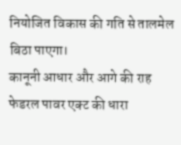नियोजित विकास की गति से तालमेल बिठा पाएगा।
कानूनी आधार और आगे की राह
फेडरल पावर एक्ट की धारा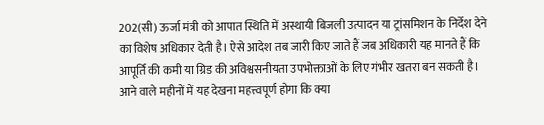202(सी) ऊर्जा मंत्री को आपात स्थिति में अस्थायी बिजली उत्पादन या ट्रांसमिशन के निर्देश देने का विशेष अधिकार देती है। ऐसे आदेश तब जारी किए जाते हैं जब अधिकारी यह मानते हैं कि आपूर्ति की कमी या ग्रिड की अविश्वसनीयता उपभोक्ताओं के लिए गंभीर खतरा बन सकती है। आने वाले महीनों में यह देखना महत्त्वपूर्ण होगा कि क्या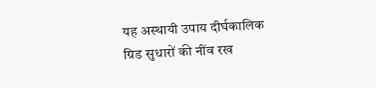यह अस्थायी उपाय दीर्घकालिक ग्रिड सुधारों की नींव रख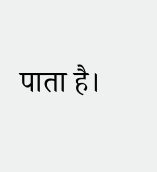पाता है।